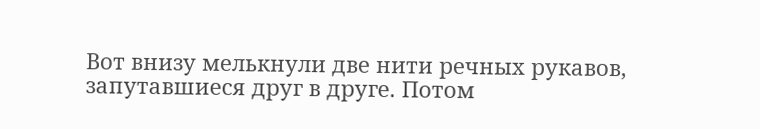Вот внизу мелькнули две нити речных рукавов, запутавшиеся друг в друге. Потом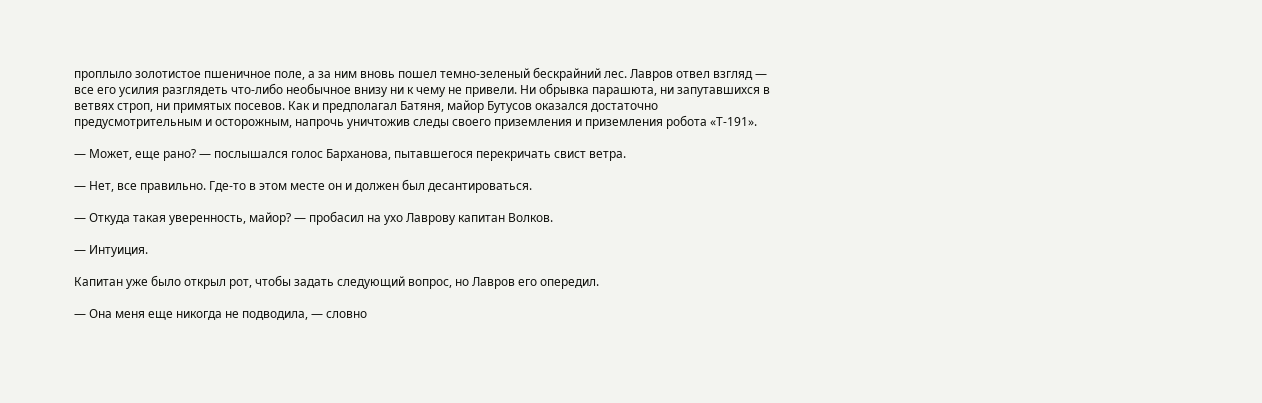проплыло золотистое пшеничное поле, а за ним вновь пошел темно-зеленый бескрайний лес. Лавров отвел взгляд — все его усилия разглядеть что-либо необычное внизу ни к чему не привели. Ни обрывка парашюта, ни запутавшихся в ветвях строп, ни примятых посевов. Как и предполагал Батяня, майор Бутусов оказался достаточно предусмотрительным и осторожным, напрочь уничтожив следы своего приземления и приземления робота «Т-191».

— Может, еще рано? — послышался голос Барханова, пытавшегося перекричать свист ветра.

— Нет, все правильно. Где-то в этом месте он и должен был десантироваться.

— Откуда такая уверенность, майор? — пробасил на ухо Лаврову капитан Волков.

— Интуиция.

Капитан уже было открыл рот, чтобы задать следующий вопрос, но Лавров его опередил.

— Она меня еще никогда не подводила, — словно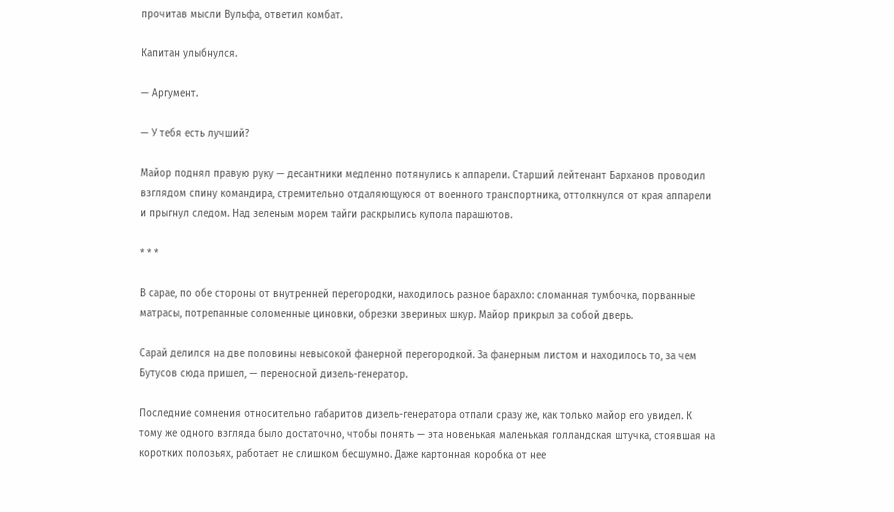прочитав мысли Вульфа, ответил комбат.

Капитан улыбнулся.

— Аргумент.

— У тебя есть лучший?

Майор поднял правую руку — десантники медленно потянулись к аппарели. Старший лейтенант Барханов проводил взглядом спину командира, стремительно отдаляющуюся от военного транспортника, оттолкнулся от края аппарели и прыгнул следом. Над зеленым морем тайги раскрылись купола парашютов.

* * *

В сарае, по обе стороны от внутренней перегородки, находилось разное барахло: сломанная тумбочка, порванные матрасы, потрепанные соломенные циновки, обрезки звериных шкур. Майор прикрыл за собой дверь.

Сарай делился на две половины невысокой фанерной перегородкой. За фанерным листом и находилось то, за чем Бутусов сюда пришел, — переносной дизель-генератор.

Последние сомнения относительно габаритов дизель-генератора отпали сразу же, как только майор его увидел. К тому же одного взгляда было достаточно, чтобы понять — эта новенькая маленькая голландская штучка, стоявшая на коротких полозьях, работает не слишком бесшумно. Даже картонная коробка от нее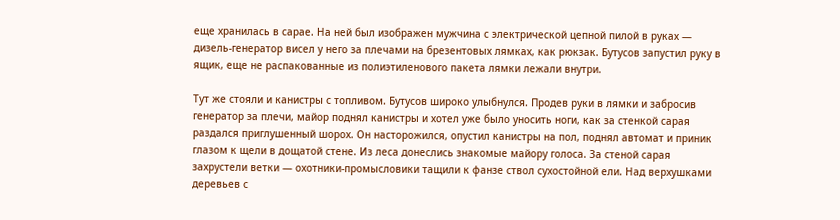еще хранилась в сарае. На ней был изображен мужчина с электрической цепной пилой в руках — дизель-генератор висел у него за плечами на брезентовых лямках, как рюкзак. Бутусов запустил руку в ящик, еще не распакованные из полиэтиленового пакета лямки лежали внутри.

Тут же стояли и канистры с топливом. Бутусов широко улыбнулся. Продев руки в лямки и забросив генератор за плечи, майор поднял канистры и хотел уже было уносить ноги, как за стенкой сарая раздался приглушенный шорох. Он насторожился, опустил канистры на пол, поднял автомат и приник глазом к щели в дощатой стене. Из леса донеслись знакомые майору голоса. За стеной сарая захрустели ветки — охотники-промысловики тащили к фанзе ствол сухостойной ели. Над верхушками деревьев с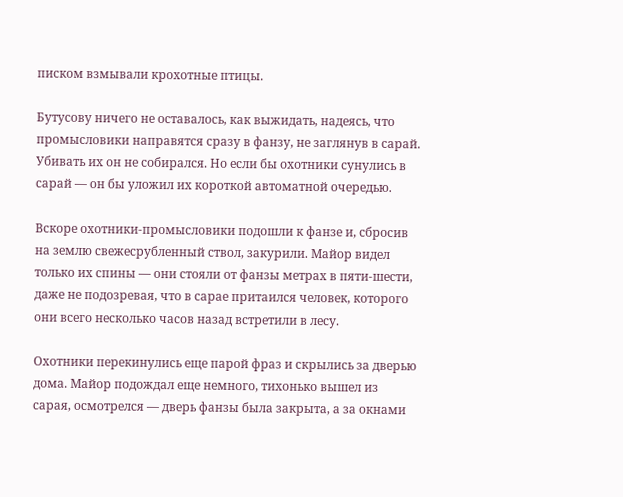писком взмывали крохотные птицы.

Бутусову ничего не оставалось, как выжидать, надеясь, что промысловики направятся сразу в фанзу, не заглянув в сарай. Убивать их он не собирался. Но если бы охотники сунулись в сарай — он бы уложил их короткой автоматной очередью.

Вскоре охотники-промысловики подошли к фанзе и, сбросив на землю свежесрубленный ствол, закурили. Майор видел только их спины — они стояли от фанзы метрах в пяти-шести, даже не подозревая, что в сарае притаился человек, которого они всего несколько часов назад встретили в лесу.

Охотники перекинулись еще парой фраз и скрылись за дверью дома. Майор подождал еще немного, тихонько вышел из сарая, осмотрелся — дверь фанзы была закрыта, а за окнами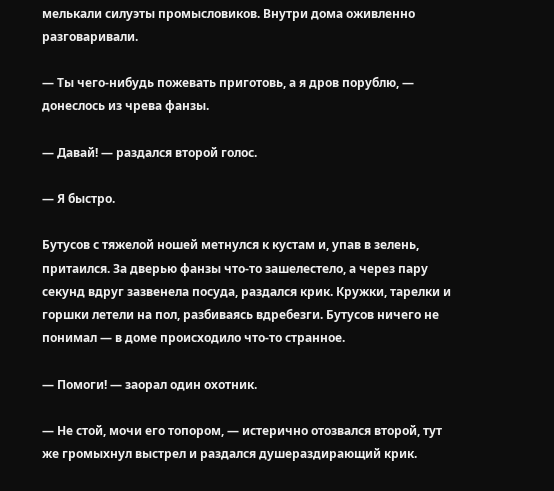мелькали силуэты промысловиков. Внутри дома оживленно разговаривали.

— Ты чего-нибудь пожевать приготовь, а я дров порублю, — донеслось из чрева фанзы.

— Давай! — раздался второй голос.

— Я быстро.

Бутусов с тяжелой ношей метнулся к кустам и, упав в зелень, притаился. За дверью фанзы что-то зашелестело, а через пару секунд вдруг зазвенела посуда, раздался крик. Кружки, тарелки и горшки летели на пол, разбиваясь вдребезги. Бутусов ничего не понимал — в доме происходило что-то странное.

— Помоги! — заорал один охотник.

— Не стой, мочи его топором, — истерично отозвался второй, тут же громыхнул выстрел и раздался душераздирающий крик.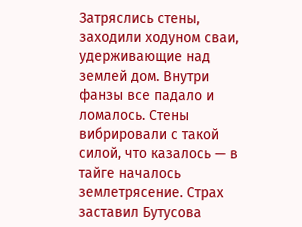Затряслись стены, заходили ходуном сваи, удерживающие над землей дом. Внутри фанзы все падало и ломалось. Стены вибрировали с такой силой, что казалось — в тайге началось землетрясение. Страх заставил Бутусова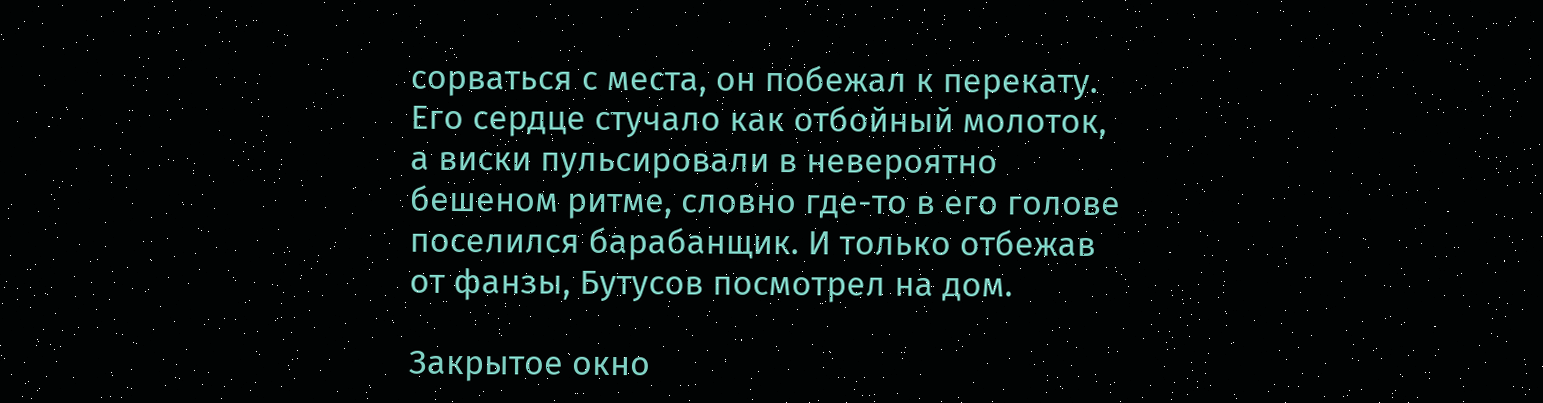сорваться с места, он побежал к перекату. Его сердце стучало как отбойный молоток, а виски пульсировали в невероятно бешеном ритме, словно где-то в его голове поселился барабанщик. И только отбежав от фанзы, Бутусов посмотрел на дом.

Закрытое окно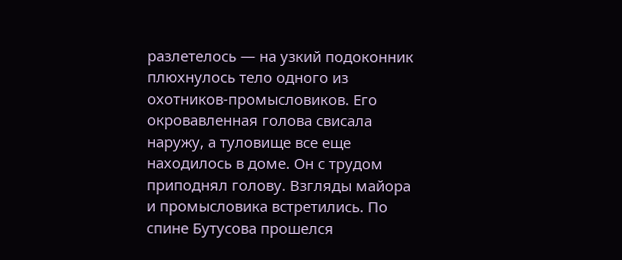разлетелось — на узкий подоконник плюхнулось тело одного из охотников-промысловиков. Его окровавленная голова свисала наружу, а туловище все еще находилось в доме. Он с трудом приподнял голову. Взгляды майора и промысловика встретились. По спине Бутусова прошелся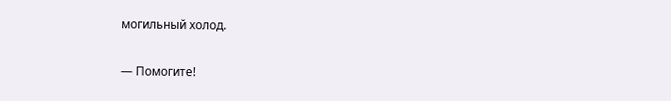могильный холод.

— Помогите!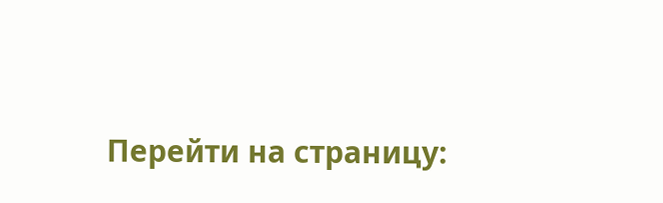Перейти на страницу: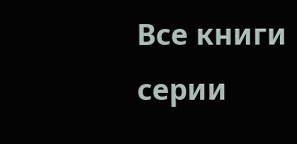Все книги серии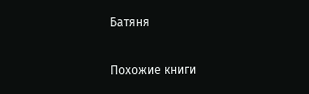Батяня

Похожие книги